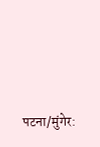पटना/मुंगेर: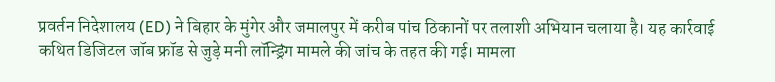प्रवर्तन निदेशालय (ED) ने बिहार के मुंगेर और जमालपुर में करीब पांच ठिकानों पर तलाशी अभियान चलाया है। यह कार्रवाई कथित डिजिटल जॉब फ्रॉड से जुड़े मनी लॉन्ड्रिंग मामले की जांच के तहत की गई। मामला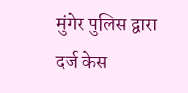मुंगेर पुलिस द्वारा दर्ज केस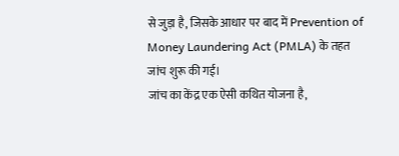से जुड़ा है, जिसके आधार पर बाद में Prevention of Money Laundering Act (PMLA) के तहत जांच शुरू की गई।
जांच का केंद्र एक ऐसी कथित योजना है,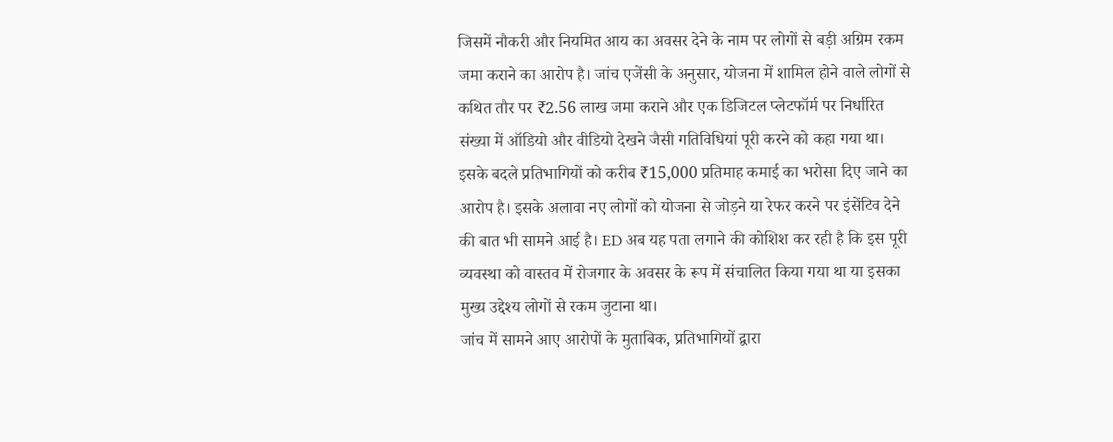जिसमें नौकरी और नियमित आय का अवसर देने के नाम पर लोगों से बड़ी अग्रिम रकम जमा कराने का आरोप है। जांच एजेंसी के अनुसार, योजना में शामिल होने वाले लोगों से कथित तौर पर ₹2.56 लाख जमा कराने और एक डिजिटल प्लेटफॉर्म पर निर्धारित संख्या में ऑडियो और वीडियो देखने जैसी गतिविधियां पूरी करने को कहा गया था।
इसके बदले प्रतिभागियों को करीब ₹15,000 प्रतिमाह कमाई का भरोसा दिए जाने का आरोप है। इसके अलावा नए लोगों को योजना से जोड़ने या रेफर करने पर इंसेंटिव देने की बात भी सामने आई है। ED अब यह पता लगाने की कोशिश कर रही है कि इस पूरी व्यवस्था को वास्तव में रोजगार के अवसर के रूप में संचालित किया गया था या इसका मुख्य उद्देश्य लोगों से रकम जुटाना था।
जांच में सामने आए आरोपों के मुताबिक, प्रतिभागियों द्वारा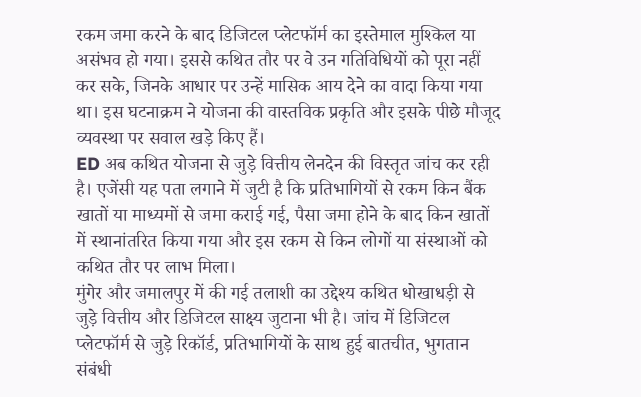रकम जमा करने के बाद डिजिटल प्लेटफॉर्म का इस्तेमाल मुश्किल या असंभव हो गया। इससे कथित तौर पर वे उन गतिविधियों को पूरा नहीं कर सके, जिनके आधार पर उन्हें मासिक आय देने का वादा किया गया था। इस घटनाक्रम ने योजना की वास्तविक प्रकृति और इसके पीछे मौजूद व्यवस्था पर सवाल खड़े किए हैं।
ED अब कथित योजना से जुड़े वित्तीय लेनदेन की विस्तृत जांच कर रही है। एजेंसी यह पता लगाने में जुटी है कि प्रतिभागियों से रकम किन बैंक खातों या माध्यमों से जमा कराई गई, पैसा जमा होने के बाद किन खातों में स्थानांतरित किया गया और इस रकम से किन लोगों या संस्थाओं को कथित तौर पर लाभ मिला।
मुंगेर और जमालपुर में की गई तलाशी का उद्देश्य कथित धोखाधड़ी से जुड़े वित्तीय और डिजिटल साक्ष्य जुटाना भी है। जांच में डिजिटल प्लेटफॉर्म से जुड़े रिकॉर्ड, प्रतिभागियों के साथ हुई बातचीत, भुगतान संबंधी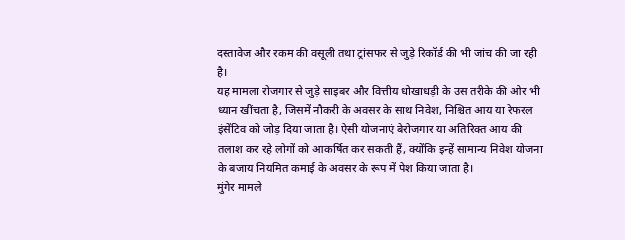दस्तावेज और रकम की वसूली तथा ट्रांसफर से जुड़े रिकॉर्ड की भी जांच की जा रही है।
यह मामला रोजगार से जुड़े साइबर और वित्तीय धोखाधड़ी के उस तरीके की ओर भी ध्यान खींचता है, जिसमें नौकरी के अवसर के साथ निवेश, निश्चित आय या रेफरल इंसेंटिव को जोड़ दिया जाता है। ऐसी योजनाएं बेरोजगार या अतिरिक्त आय की तलाश कर रहे लोगों को आकर्षित कर सकती हैं, क्योंकि इन्हें सामान्य निवेश योजना के बजाय नियमित कमाई के अवसर के रूप में पेश किया जाता है।
मुंगेर मामले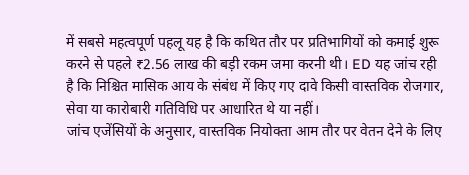में सबसे महत्वपूर्ण पहलू यह है कि कथित तौर पर प्रतिभागियों को कमाई शुरू करने से पहले ₹2.56 लाख की बड़ी रकम जमा करनी थी। ED यह जांच रही है कि निश्चित मासिक आय के संबंध में किए गए दावे किसी वास्तविक रोजगार, सेवा या कारोबारी गतिविधि पर आधारित थे या नहीं।
जांच एजेंसियों के अनुसार, वास्तविक नियोक्ता आम तौर पर वेतन देने के लिए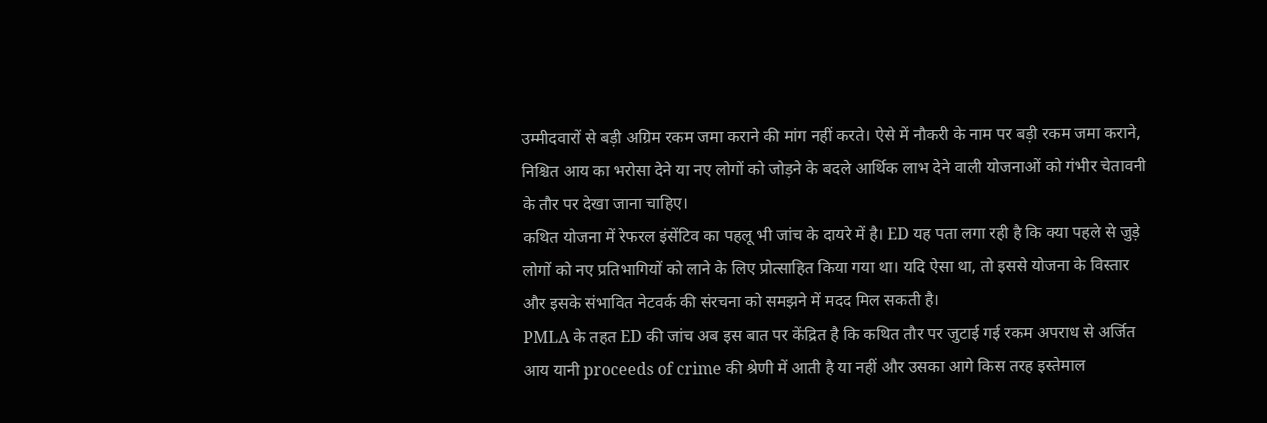उम्मीदवारों से बड़ी अग्रिम रकम जमा कराने की मांग नहीं करते। ऐसे में नौकरी के नाम पर बड़ी रकम जमा कराने, निश्चित आय का भरोसा देने या नए लोगों को जोड़ने के बदले आर्थिक लाभ देने वाली योजनाओं को गंभीर चेतावनी के तौर पर देखा जाना चाहिए।
कथित योजना में रेफरल इंसेंटिव का पहलू भी जांच के दायरे में है। ED यह पता लगा रही है कि क्या पहले से जुड़े लोगों को नए प्रतिभागियों को लाने के लिए प्रोत्साहित किया गया था। यदि ऐसा था, तो इससे योजना के विस्तार और इसके संभावित नेटवर्क की संरचना को समझने में मदद मिल सकती है।
PMLA के तहत ED की जांच अब इस बात पर केंद्रित है कि कथित तौर पर जुटाई गई रकम अपराध से अर्जित आय यानी proceeds of crime की श्रेणी में आती है या नहीं और उसका आगे किस तरह इस्तेमाल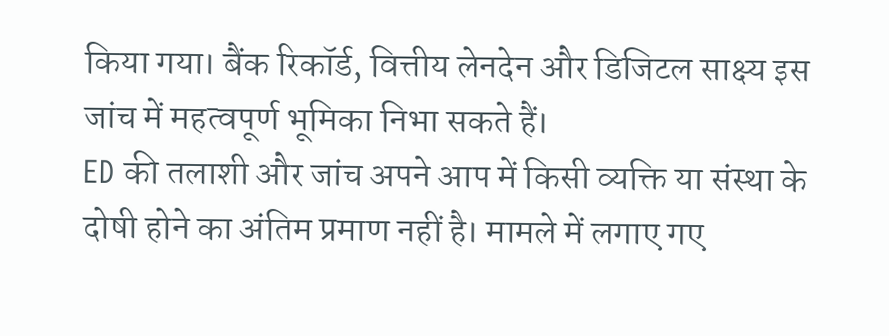किया गया। बैंक रिकॉर्ड, वित्तीय लेनदेन और डिजिटल साक्ष्य इस जांच में महत्वपूर्ण भूमिका निभा सकते हैं।
ED की तलाशी और जांच अपने आप में किसी व्यक्ति या संस्था के दोषी होने का अंतिम प्रमाण नहीं है। मामले में लगाए गए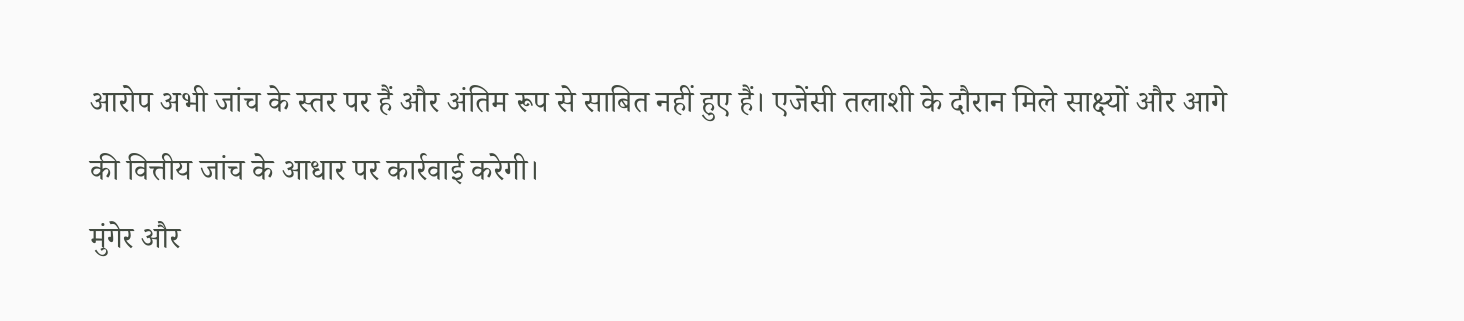आरोप अभी जांच के स्तर पर हैं और अंतिम रूप से साबित नहीं हुए हैं। एजेंसी तलाशी के दौरान मिले साक्ष्यों और आगे की वित्तीय जांच के आधार पर कार्रवाई करेगी।
मुंगेर और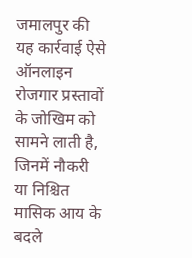जमालपुर की यह कार्रवाई ऐसे ऑनलाइन रोजगार प्रस्तावों के जोखिम को सामने लाती है, जिनमें नौकरी या निश्चित मासिक आय के बदले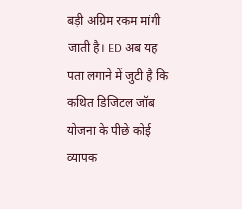बड़ी अग्रिम रकम मांगी जाती है। ED अब यह पता लगाने में जुटी है कि कथित डिजिटल जॉब योजना के पीछे कोई व्यापक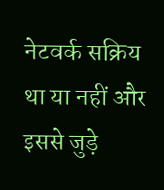नेटवर्क सक्रिय था या नहीं और इससे जुड़े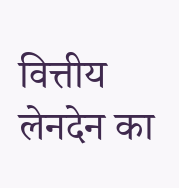वित्तीय लेनदेन का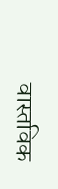वास्तविक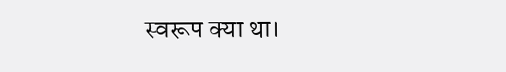स्वरूप क्या था।